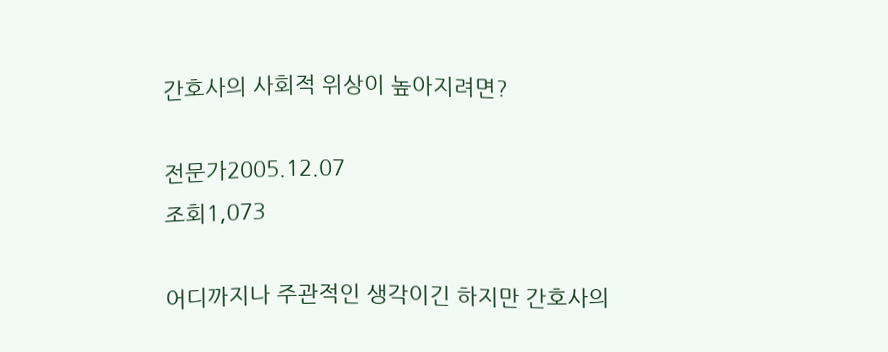간호사의 사회적 위상이 높아지려면?

전문가2005.12.07
조회1,073

어디까지나 주관적인 생각이긴 하지만 간호사의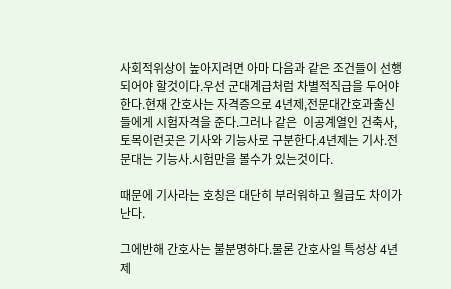사회적위상이 높아지려면 아마 다음과 같은 조건들이 선행되어야 할것이다.우선 군대계급처럼 차별적직급을 두어야 한다.현재 간호사는 자격증으로 4년제,전문대간호과출신들에게 시험자격을 준다.그러나 같은  이공계열인 건축사,토목이런곳은 기사와 기능사로 구분한다.4년제는 기사.전문대는 기능사.시험만을 볼수가 있는것이다.

때문에 기사라는 호칭은 대단히 부러워하고 월급도 차이가 난다.

그에반해 간호사는 불분명하다.물론 간호사일 특성상 4년제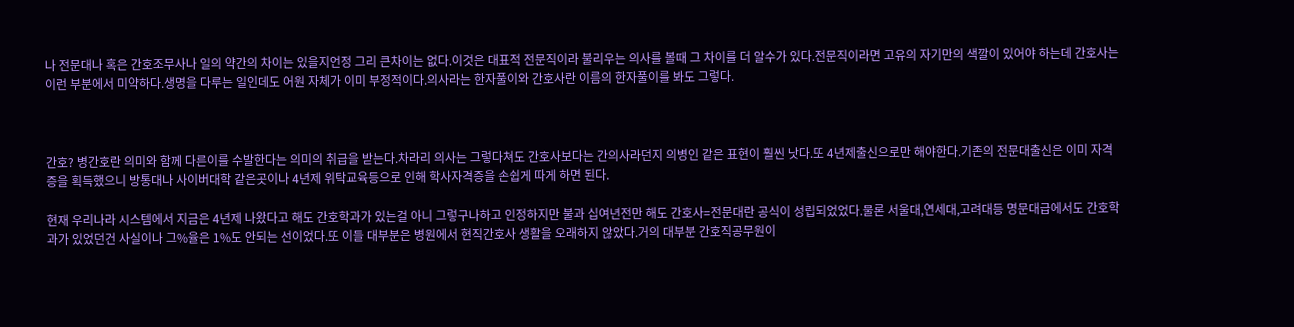나 전문대나 혹은 간호조무사나 일의 약간의 차이는 있을지언정 그리 큰차이는 없다.이것은 대표적 전문직이라 불리우는 의사를 볼때 그 차이를 더 알수가 있다.전문직이라면 고유의 자기만의 색깔이 있어야 하는데 간호사는 이런 부분에서 미약하다.생명을 다루는 일인데도 어원 자체가 이미 부정적이다.의사라는 한자풀이와 간호사란 이름의 한자풀이를 봐도 그렇다.



간호? 병간호란 의미와 함께 다른이를 수발한다는 의미의 취급을 받는다.차라리 의사는 그렇다쳐도 간호사보다는 간의사라던지 의병인 같은 표현이 훨씬 낫다.또 4년제출신으로만 해야한다.기존의 전문대출신은 이미 자격증을 획득했으니 방통대나 사이버대학 같은곳이나 4년제 위탁교육등으로 인해 학사자격증을 손쉽게 따게 하면 된다.

현재 우리나라 시스템에서 지금은 4년제 나왔다고 해도 간호학과가 있는걸 아니 그렇구나하고 인정하지만 불과 십여년전만 해도 간호사=전문대란 공식이 성립되었었다.물론 서울대,연세대,고려대등 명문대급에서도 간호학과가 있었던건 사실이나 그%율은 1%도 안되는 선이었다.또 이들 대부분은 병원에서 현직간호사 생활을 오래하지 않았다.거의 대부분 간호직공무원이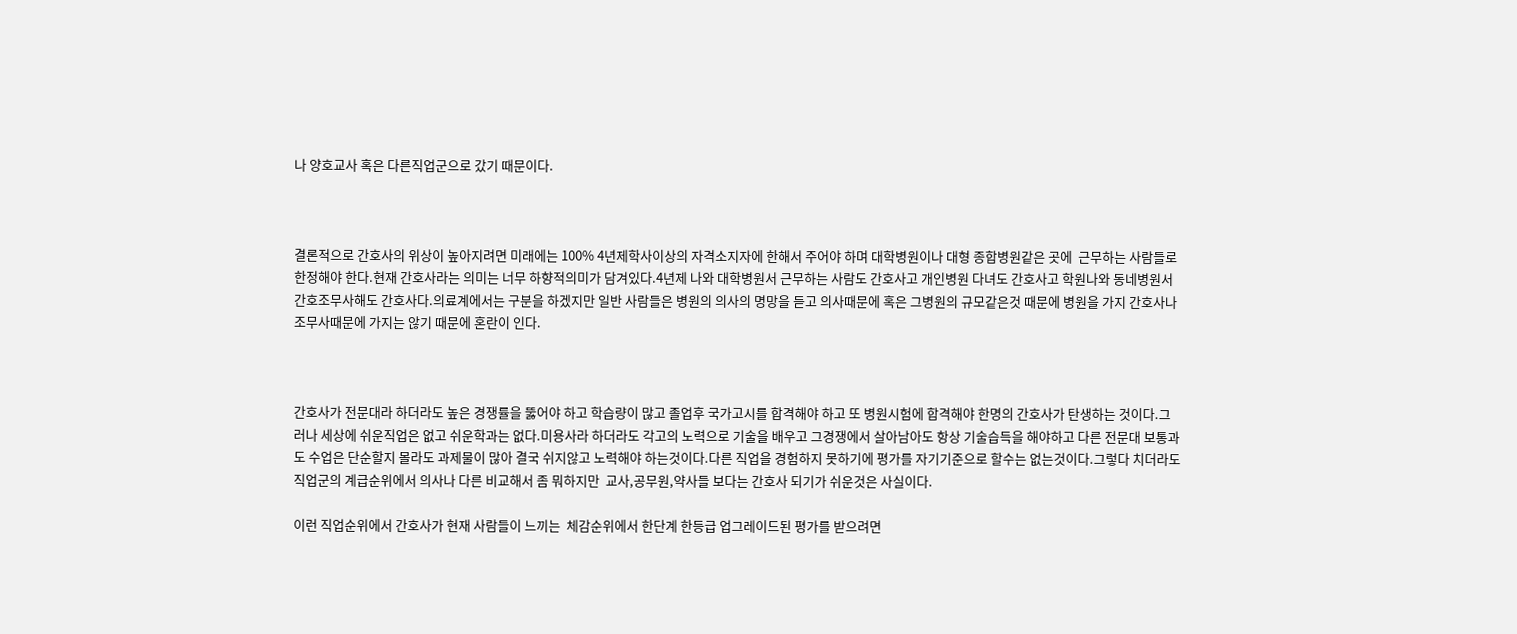나 양호교사 혹은 다른직업군으로 갔기 때문이다.



결론적으로 간호사의 위상이 높아지려면 미래에는 100% 4년제학사이상의 자격소지자에 한해서 주어야 하며 대학병원이나 대형 종합병원같은 곳에  근무하는 사람들로 한정해야 한다.현재 간호사라는 의미는 너무 하향적의미가 담겨있다.4년제 나와 대학병원서 근무하는 사람도 간호사고 개인병원 다녀도 간호사고 학원나와 동네병원서 간호조무사해도 간호사다.의료계에서는 구분을 하겠지만 일반 사람들은 병원의 의사의 명망을 듣고 의사때문에 혹은 그병원의 규모같은것 때문에 병원을 가지 간호사나 조무사때문에 가지는 않기 때문에 혼란이 인다.



간호사가 전문대라 하더라도 높은 경쟁률을 뚫어야 하고 학습량이 많고 졸업후 국가고시를 합격해야 하고 또 병원시험에 합격해야 한명의 간호사가 탄생하는 것이다.그러나 세상에 쉬운직업은 없고 쉬운학과는 없다.미용사라 하더라도 각고의 노력으로 기술을 배우고 그경쟁에서 살아남아도 항상 기술습득을 해야하고 다른 전문대 보통과도 수업은 단순할지 몰라도 과제물이 많아 결국 쉬지않고 노력해야 하는것이다.다른 직업을 경험하지 못하기에 평가를 자기기준으로 할수는 없는것이다.그렇다 치더라도 직업군의 계급순위에서 의사나 다른 비교해서 좀 뭐하지만  교사,공무원,약사들 보다는 간호사 되기가 쉬운것은 사실이다.

이런 직업순위에서 간호사가 현재 사람들이 느끼는  체감순위에서 한단계 한등급 업그레이드된 평가를 받으려면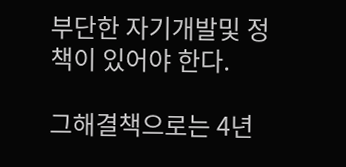부단한 자기개발및 정책이 있어야 한다.

그해결책으로는 4년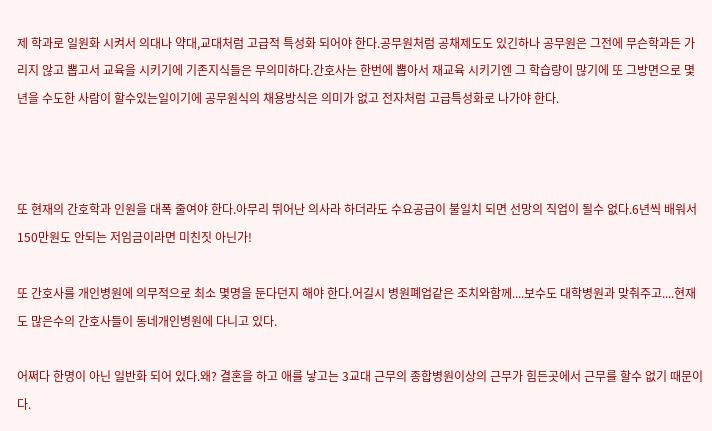제 학과로 일원화 시켜서 의대나 약대,교대처럼 고급적 특성화 되어야 한다.공무원처럼 공채제도도 있긴하나 공무원은 그전에 무슨학과든 가리지 않고 뽑고서 교육을 시키기에 기존지식들은 무의미하다.간호사는 한번에 뽑아서 재교육 시키기엔 그 학습량이 많기에 또 그방면으로 몇년을 수도한 사람이 할수있는일이기에 공무원식의 채용방식은 의미가 없고 전자처럼 고급특성화로 나가야 한다.



또 현재의 간호학과 인원을 대폭 줄여야 한다.아무리 뛰어난 의사라 하더라도 수요공급이 불일치 되면 선망의 직업이 될수 없다.6년씩 배워서 150만원도 안되는 저임금이라면 미친짓 아닌가!

또 간호사를 개인병원에 의무적으로 최소 몇명을 둔다던지 해야 한다.어길시 병원폐업같은 조치와함께....보수도 대학병원과 맞춰주고....현재도 많은수의 간호사들이 동네개인병원에 다니고 있다.

어쩌다 한명이 아닌 일반화 되어 있다.왜? 결혼을 하고 애를 낳고는 3교대 근무의 종합병원이상의 근무가 힘든곳에서 근무를 할수 없기 때문이다.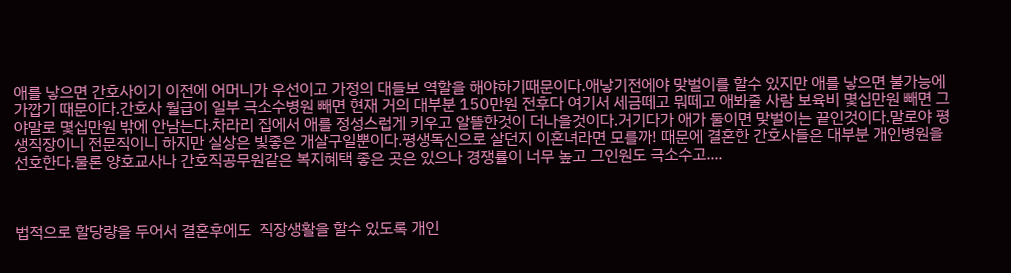애를 낳으면 간호사이기 이전에 어머니가 우선이고 가정의 대들보 역할을 해야하기때문이다.애낳기전에야 맞벌이를 할수 있지만 애를 낳으면 불가능에 가깝기 때문이다.간호사 월급이 일부 극소수병원 빼면 현재 거의 대부분 150만원 전후다 여기서 세금떼고 뭐떼고 애봐줄 사람 보육비 몇십만원 빼면 그야말로 몇십만원 밖에 안남는다.차라리 집에서 애를 정성스럽게 키우고 알뜰한것이 더나을것이다.거기다가 애가 둘이면 맞벌이는 끝인것이다.말로야 평생직장이니 전문직이니 하지만 실상은 빛좋은 개살구일뿐이다.평생독신으로 살던지 이혼녀라면 모를까! 때문에 결혼한 간호사들은 대부분 개인병원을 선호한다.물론 양호교사나 간호직공무원같은 복지혜택 좋은 곳은 있으나 경쟁률이 너무 높고 그인원도 극소수고....



법적으로 할당량을 두어서 결혼후에도  직장생활을 할수 있도록 개인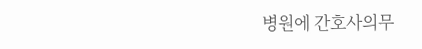병원에 간호사의무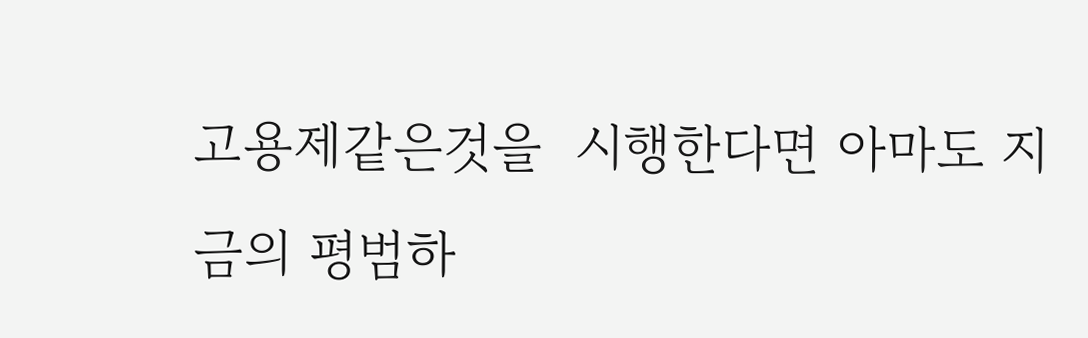고용제같은것을  시행한다면 아마도 지금의 평범하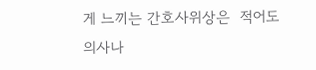게 느끼는 간호사위상은  적어도 의사나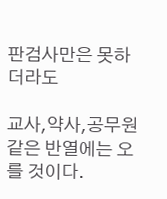판검사만은 못하더라도

교사,약사,공무원같은 반열에는 오를 것이다.